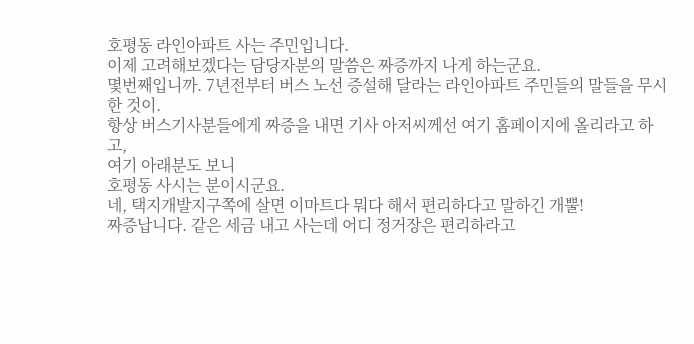호평동 라인아파트 사는 주민입니다.
이제 고려해보겠다는 담당자분의 말씀은 짜증까지 나게 하는군요.
몇번째입니까. 7년전부터 버스 노선 증설해 달라는 라인아파트 주민들의 말들을 무시한 것이.
항상 버스기사분들에게 짜증을 내면 기사 아저씨께선 여기 홈페이지에 올리라고 하고,
여기 아래분도 보니
호평동 사시는 분이시군요.
네, 택지개발지구쪽에 살면 이마트다 뭐다 해서 편리하다고 말하긴 개뿔!
짜증납니다. 같은 세금 내고 사는데 어디 정거장은 편리하라고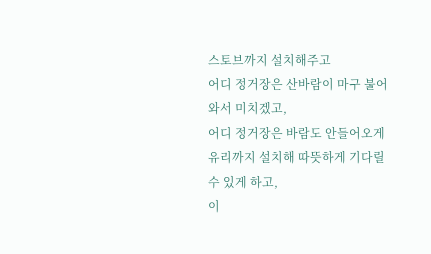스토브까지 설치해주고
어디 정거장은 산바람이 마구 불어와서 미치겠고,
어디 정거장은 바람도 안들어오게 유리까지 설치해 따뜻하게 기다릴 수 있게 하고,
이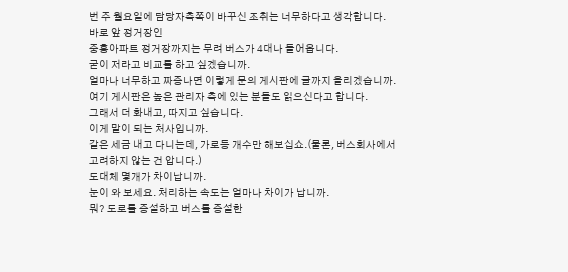번 주 월요일에 담당자측쪽이 바꾸신 조취는 너무하다고 생각합니다.
바로 앞 정거장인
중흥아파트 정거장까지는 무려 버스가 4대나 들어옵니다.
굳이 저라고 비교를 하고 싶겠습니까.
얼마나 너무하고 짜증나면 이렇게 문의 게시판에 글까지 올리겠습니까.
여기 게시판은 높은 관리자 측에 있는 분들도 읽으신다고 합니다.
그래서 더 화내고, 따지고 싶습니다.
이게 말이 되는 처사입니까.
같은 세금 내고 다니는데, 가로등 개수만 해보십쇼.(물론, 버스회사에서 고려하지 않는 건 압니다.)
도대체 몇개가 차이납니까.
눈이 와 보세요. 처리하는 속도는 얼마나 차이가 납니까.
뭐? 도로를 증설하고 버스를 증설한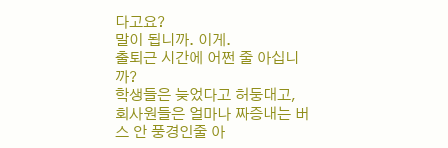다고요?
말이 됩니까. 이게.
출퇴근 시간에 어쩐 줄 아십니까?
학생들은 늦었다고 허둥대고,
회사원들은 얼마나 짜증내는 버스 안 풍경인줄 아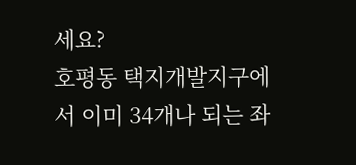세요?
호평동 택지개발지구에서 이미 34개나 되는 좌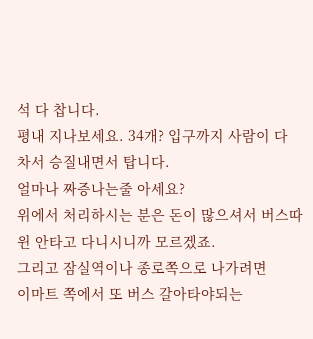석 다 찹니다.
평내 지나보세요. 34개? 입구까지 사람이 다 차서 승질내면서 탑니다.
얼마나 짜증나는줄 아세요?
위에서 처리하시는 분은 돈이 많으셔서 버스따윈 안타고 다니시니까 모르겠죠.
그리고 잠실역이나 종로쪽으로 나가려면
이마트 쪽에서 또 버스 갈아타야되는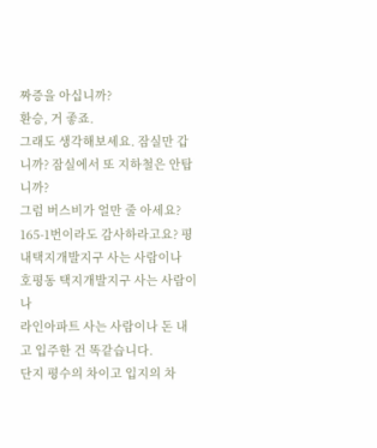짜증을 아십니까?
환승, 거 좋죠.
그래도 생각해보세요. 잠실만 갑니까? 잠실에서 또 지하철은 안탑니까?
그럼 버스비가 얼만 줄 아세요?
165-1번이라도 감사하라고요? 평내택지개발지구 사는 사람이나
호평동 택지개발지구 사는 사람이나
라인아파트 사는 사람이나 돈 내고 입주한 건 똑같습니다.
단지 평수의 차이고 입지의 차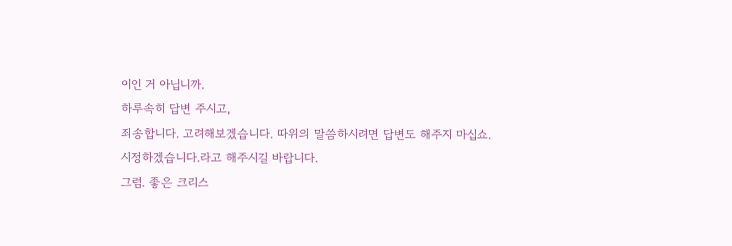이인 거 아닙니까.
하루속히 답변 주시고,
죄송합니다. 고려해보겠습니다. 따위의 말씀하시려면 답변도 해주지 마십쇼.
시정하겠습니다.라고 해주시길 바랍니다.
그럼. 좋은 크리스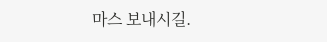마스 보내시길.